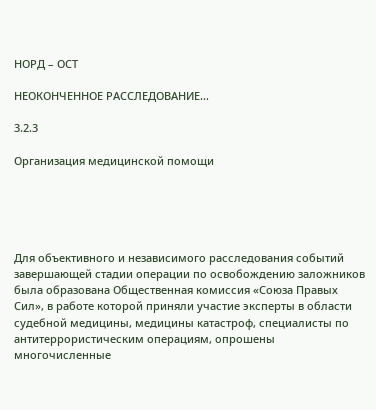НОРД – ОСТ

НЕОКОНЧЕННОЕ РАССЛЕДОВАНИЕ…

3.2.3

Организация медицинской помощи





Для объективного и независимого расследования событий завершающей стадии операции по освобождению заложников была образована Общественная комиссия «Союза Правых Сил», в работе которой приняли участие эксперты в области судебной медицины, медицины катастроф, специалисты по антитеррористическим операциям, опрошены многочисленные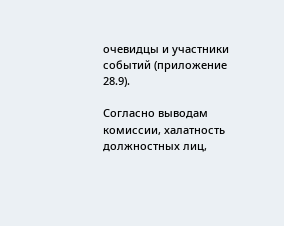очевидцы и участники событий (приложение 28.9).

Согласно выводам комиссии, халатность должностных лиц,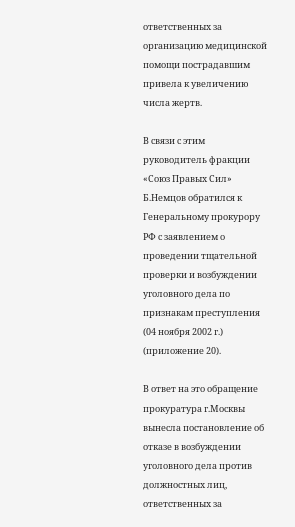ответственных за организацию медицинской помощи пострадавшим привела к увеличению числа жертв.

В связи с этим руководитель фракции «Союз Правых Сил» Б.Немцов обратился к Генеральному прокурору РФ с заявлением о проведении тщательной проверки и возбуждении уголовного дела по признакам преступления (04 ноября 2002 г.) (приложение 20).

В ответ на это обращение прокуратура г.Москвы вынесла постановление об отказе в возбуждении уголовного дела против должностных лиц, ответственных за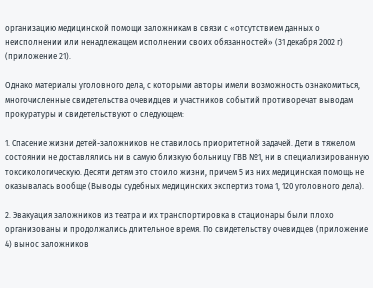организацию медицинской помощи заложникам в связи с «отсутствием данных о неисполнении или ненадлежащем исполнении своих обязанностей» (31 декабря 2002 г) (приложение 21).

Однако материалы уголовного дела, с которыми авторы имели возможность ознакомиться, многочисленные свидетельства очевидцев и участников событий противоречат выводам прокуратуры и свидетельствуют о следующем:

1. Спасение жизни детей-заложников не ставилось приоритетной задачей. Дети в тяжелом состоянии не доставлялись ни в самую близкую больницу ГВВ №1, ни в специализированную токсикологическую. Десяти детям это стоило жизни, причем 5 из них медицинская помощь не оказывалась вообще (Выводы судебных медицинских экспертиз тома 1, 120 уголовного дела).

2. Эвакуация заложников из театра и их транспортировка в стационары были плохо организованы и продолжались длительное время. По свидетельству очевидцев (приложение 4) вынос заложников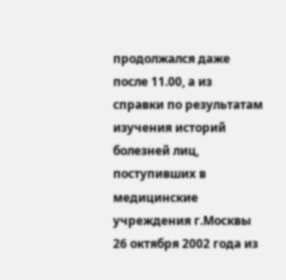продолжался даже после 11.00, а из справки по результатам изучения историй болезней лиц, поступивших в медицинские учреждения г.Москвы 26 октября 2002 года из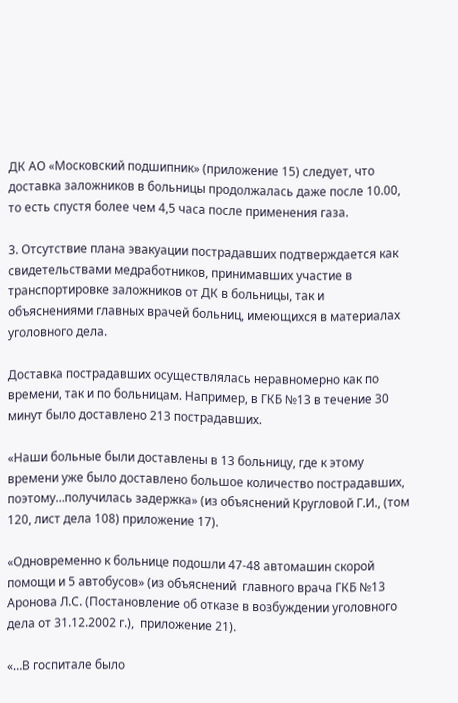ДК АО «Московский подшипник» (приложение 15) следует, что доставка заложников в больницы продолжалась даже после 10.00, то есть спустя более чем 4,5 часа после применения газа.

3. Отсутствие плана эвакуации пострадавших подтверждается как свидетельствами медработников, принимавших участие в транспортировке заложников от ДК в больницы, так и объяснениями главных врачей больниц, имеющихся в материалах уголовного дела.

Доставка пострадавших осуществлялась неравномерно как по времени, так и по больницам. Например, в ГКБ №13 в течение 30 минут было доставлено 213 пострадавших.

«Наши больные были доставлены в 13 больницу, где к этому времени уже было доставлено большое количество пострадавших, поэтому…получилась задержка» (из объяснений Кругловой Г.И., (том 120, лист дела 108) приложение 17).

«Одновременно к больнице подошли 47-48 автомашин скорой помощи и 5 автобусов» (из объяснений  главного врача ГКБ №13 Аронова Л.С. (Постановление об отказе в возбуждении уголовного дела от 31.12.2002 г.),  приложение 21).

«…В госпитале было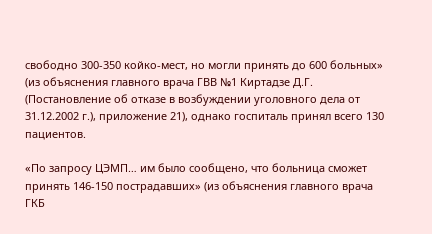свободно 300-350 койко-мест, но могли принять до 600 больных» (из объяснения главного врача ГВВ №1 Киртадзе Д.Г. (Постановление об отказе в возбуждении уголовного дела от 31.12.2002 г.), приложение 21), однако госпиталь принял всего 130 пациентов.

«По запросу ЦЭМП… им было сообщено, что больница сможет принять 146-150 пострадавших» (из объяснения главного врача ГКБ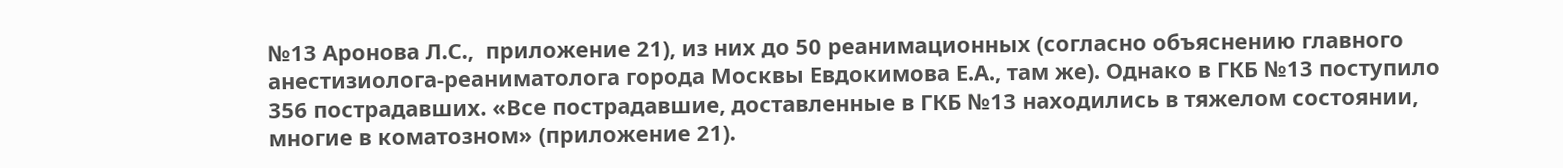№13 Аронова Л.С.,  приложение 21), из них до 50 реанимационных (согласно объяснению главного анестизиолога-реаниматолога города Москвы Евдокимова Е.А., там же). Однако в ГКБ №13 поступило 356 пострадавших. «Все пострадавшие, доставленные в ГКБ №13 находились в тяжелом состоянии, многие в коматозном» (приложение 21).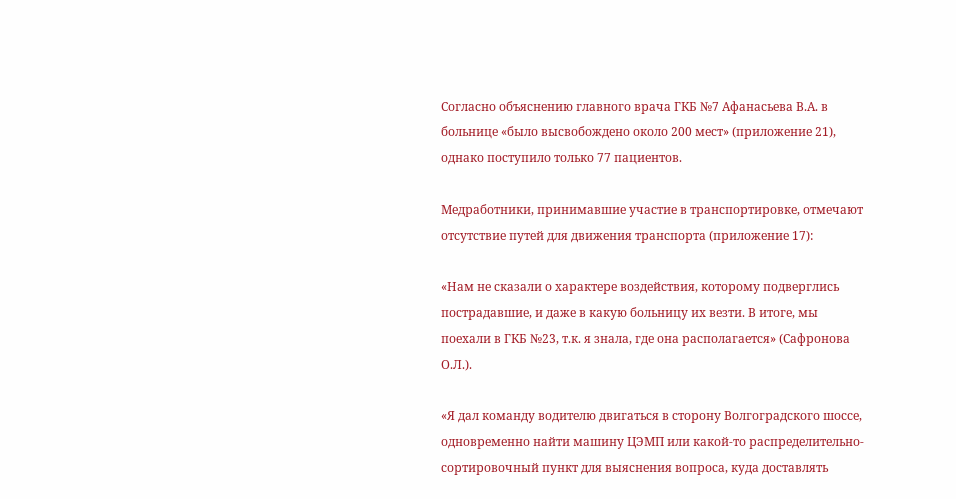Согласно объяснению главного врача ГКБ №7 Афанасьева В.А. в больнице «было высвобождено около 200 мест» (приложение 21), однако поступило только 77 пациентов.

Медработники, принимавшие участие в транспортировке, отмечают отсутствие путей для движения транспорта (приложение 17):

«Нам не сказали о характере воздействия, которому подверглись пострадавшие, и даже в какую больницу их везти. В итоге, мы поехали в ГКБ №23, т.к. я знала, где она располагается» (Сафронова О.Л.).

«Я дал команду водителю двигаться в сторону Волгоградского шоссе, одновременно найти машину ЦЭМП или какой-то распределительно-сортировочный пункт для выяснения вопроса, куда доставлять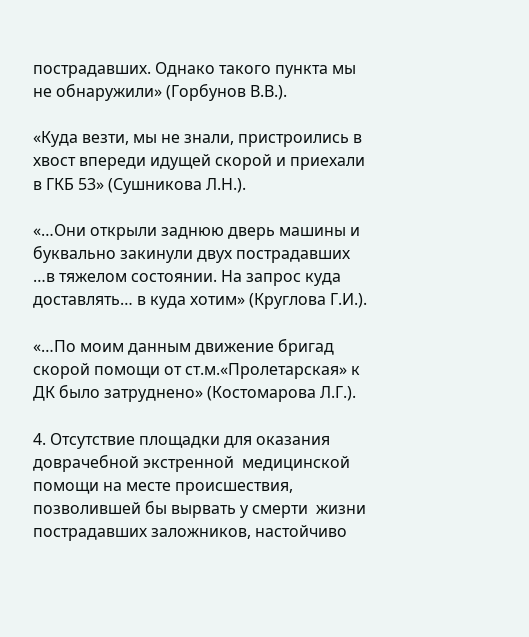пострадавших. Однако такого пункта мы не обнаружили» (Горбунов В.В.).

«Куда везти, мы не знали, пристроились в хвост впереди идущей скорой и приехали в ГКБ 53» (Сушникова Л.Н.).

«…Они открыли заднюю дверь машины и буквально закинули двух пострадавших …в тяжелом состоянии. На запрос куда доставлять… в куда хотим» (Круглова Г.И.).

«…По моим данным движение бригад скорой помощи от ст.м.«Пролетарская» к ДК было затруднено» (Костомарова Л.Г.).

4. Отсутствие площадки для оказания доврачебной экстренной  медицинской  помощи на месте происшествия,  позволившей бы вырвать у смерти  жизни пострадавших заложников, настойчиво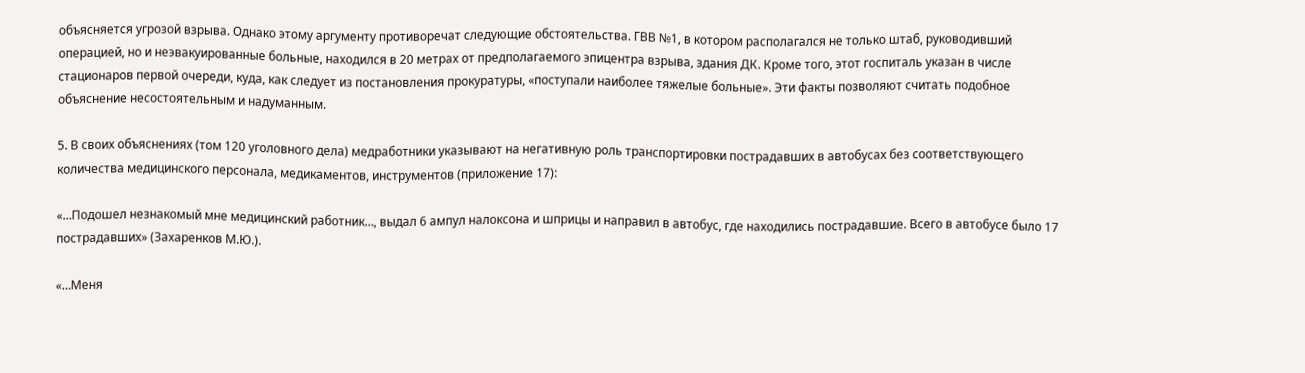объясняется угрозой взрыва. Однако этому аргументу противоречат следующие обстоятельства. ГВВ №1, в котором располагался не только штаб, руководивший операцией, но и неэвакуированные больные, находился в 20 метрах от предполагаемого эпицентра взрыва, здания ДК. Кроме того, этот госпиталь указан в числе стационаров первой очереди, куда, как следует из постановления прокуратуры, «поступали наиболее тяжелые больные». Эти факты позволяют считать подобное объяснение несостоятельным и надуманным.

5. В своих объяснениях (том 120 уголовного дела) медработники указывают на негативную роль транспортировки пострадавших в автобусах без соответствующего количества медицинского персонала, медикаментов, инструментов (приложение 17):

«…Подошел незнакомый мне медицинский работник…, выдал 6 ампул налоксона и шприцы и направил в автобус, где находились пострадавшие. Всего в автобусе было 17 пострадавших» (Захаренков М.Ю.).

«…Меня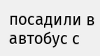посадили в автобус с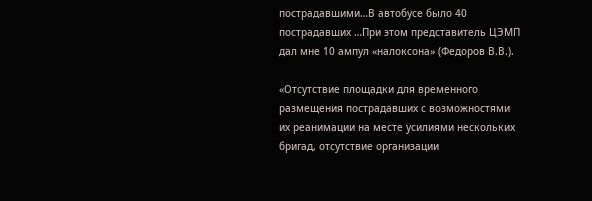пострадавшими…В автобусе было 40 пострадавших …При этом представитель ЦЭМП дал мне 10 ампул «налоксона» (Федоров В.В.).

«Отсутствие площадки для временного размещения пострадавших с возможностями их реанимации на месте усилиями нескольких бригад, отсутствие организации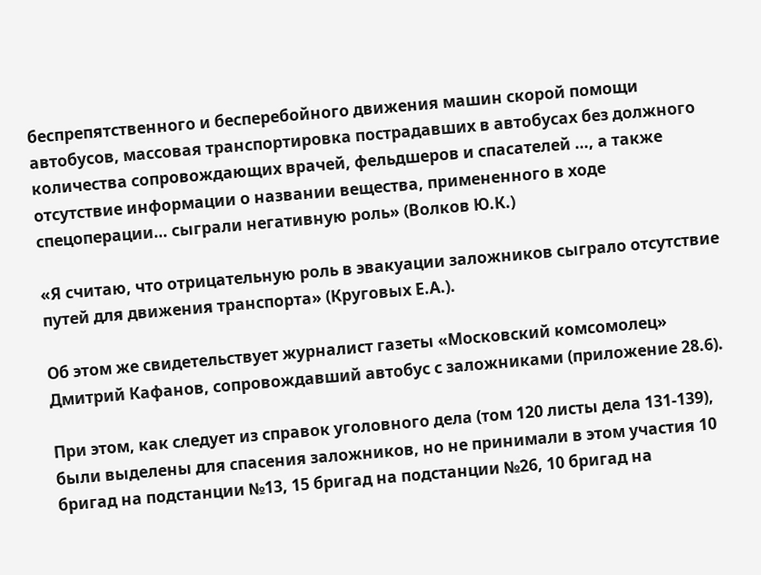беспрепятственного и бесперебойного движения машин скорой помощи  автобусов, массовая транспортировка пострадавших в автобусах без должного количества сопровождающих врачей, фельдшеров и спасателей …, а также отсутствие информации о названии вещества, примененного в ходе спецоперации… сыграли негативную роль» (Волков Ю.К.)

«Я считаю, что отрицательную роль в эвакуации заложников сыграло отсутствие путей для движения транспорта» (Круговых Е.А.).

Об этом же свидетельствует журналист газеты «Московский комсомолец» Дмитрий Кафанов, сопровождавший автобус с заложниками (приложение 28.6).

При этом, как следует из справок уголовного дела (том 120 листы дела 131-139), были выделены для спасения заложников, но не принимали в этом участия 10 бригад на подстанции №13, 15 бригад на подстанции №26, 10 бригад на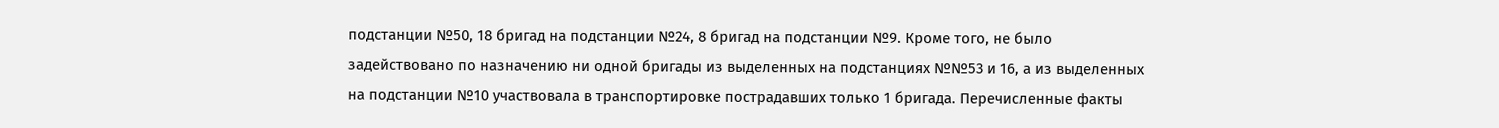подстанции №50, 18 бригад на подстанции №24, 8 бригад на подстанции №9. Кроме того, не было задействовано по назначению ни одной бригады из выделенных на подстанциях №№53 и 16, а из выделенных на подстанции №10 участвовала в транспортировке пострадавших только 1 бригада. Перечисленные факты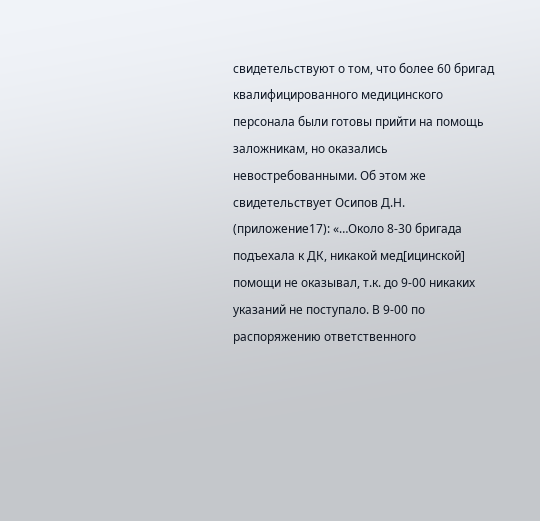свидетельствуют о том, что более 60 бригад квалифицированного медицинского персонала были готовы прийти на помощь заложникам, но оказались невостребованными. Об этом же свидетельствует Осипов Д.Н. (приложение17): «…Около 8-30 бригада подъехала к ДК, никакой мед[ицинской] помощи не оказывал, т.к. до 9-00 никаких указаний не поступало. В 9-00 по распоряжению ответственного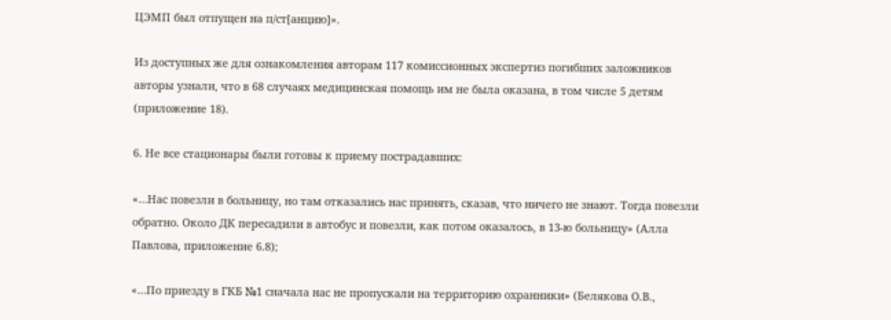ЦЭМП был отпущен на п/ст[анцию]».

Из доступных же для ознакомления авторам 117 комиссионных экспертиз погибших заложников авторы узнали, что в 68 случаях медицинская помощь им не была оказана, в том числе 5 детям (приложение 18).

6. Не все стационары были готовы к приему пострадавших:

«…Нас повезли в больницу, но там отказались нас принять, сказав, что ничего не знают. Тогда повезли обратно. Около ДК пересадили в автобус и повезли, как потом оказалось, в 13-ю больницу» (Алла Павлова, приложение 6.8);

«…По приезду в ГКБ №1 сначала нас не пропускали на территорию охранники» (Белякова О.В.,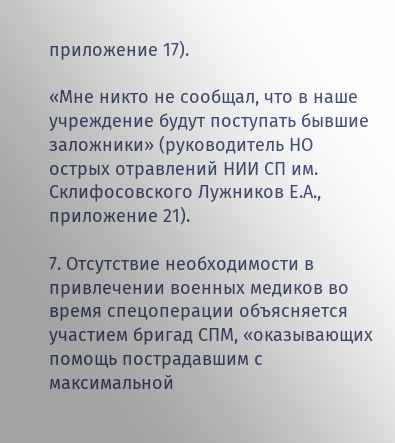приложение 17).

«Мне никто не сообщал, что в наше учреждение будут поступать бывшие заложники» (руководитель НО острых отравлений НИИ СП им. Склифосовского Лужников Е.А., приложение 21).

7. Отсутствие необходимости в привлечении военных медиков во время спецоперации объясняется участием бригад СПМ, «оказывающих помощь пострадавшим с максимальной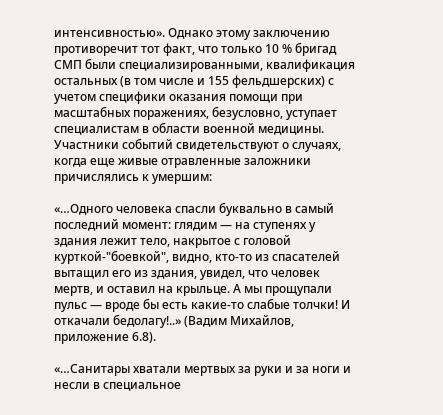интенсивностью». Однако этому заключению противоречит тот факт, что только 10 % бригад СМП были специализированными, квалификация остальных (в том числе и 155 фельдшерских) с учетом специфики оказания помощи при масштабных поражениях, безусловно, уступает специалистам в области военной медицины. Участники событий свидетельствуют о случаях, когда еще живые отравленные заложники причислялись к умершим:

«…Одного человека спасли буквально в самый последний момент: глядим — на ступенях у здания лежит тело, накрытое с головой курткой-"боевкой", видно, кто-то из спасателей вытащил его из здания, увидел, что человек мертв, и оставил на крыльце. А мы прощупали пульс — вроде бы есть какие-то слабые толчки! И откачали бедолагу!..» (Вадим Михайлов, приложение 6.8).

«…Санитары хватали мертвых за руки и за ноги и несли в специальное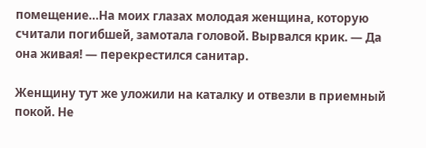помещение…На моих глазах молодая женщина, которую считали погибшей, замотала головой. Вырвался крик. — Да она живая! — перекрестился санитар.

Женщину тут же уложили на каталку и отвезли в приемный покой. Не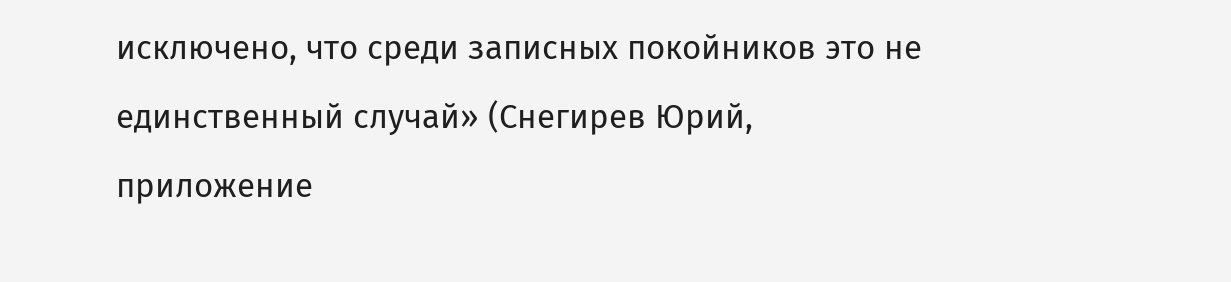исключено, что среди записных покойников это не единственный случай» (Снегирев Юрий, приложение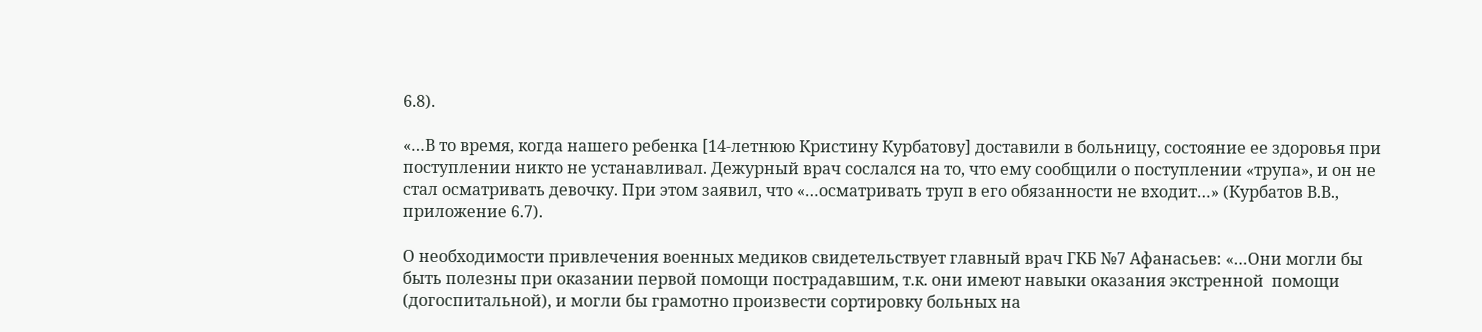6.8).

«…В то время, когда нашего ребенка [14-летнюю Кристину Курбатову] доставили в больницу, состояние ее здоровья при поступлении никто не устанавливал. Дежурный врач сослался на то, что ему сообщили о поступлении «трупа», и он не стал осматривать девочку. При этом заявил, что «…осматривать труп в его обязанности не входит…» (Курбатов В.В., приложение 6.7).

О необходимости привлечения военных медиков свидетельствует главный врач ГКБ №7 Афанасьев: «…Они могли бы быть полезны при оказании первой помощи пострадавшим, т.к. они имеют навыки оказания экстренной  помощи (догоспитальной), и могли бы грамотно произвести сортировку больных на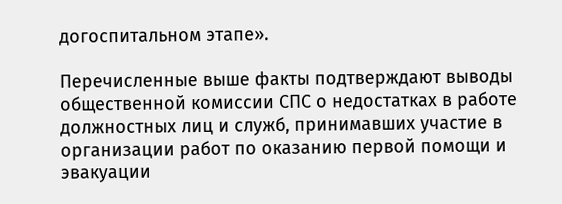догоспитальном этапе».

Перечисленные выше факты подтверждают выводы общественной комиссии СПС о недостатках в работе должностных лиц и служб, принимавших участие в организации работ по оказанию первой помощи и эвакуации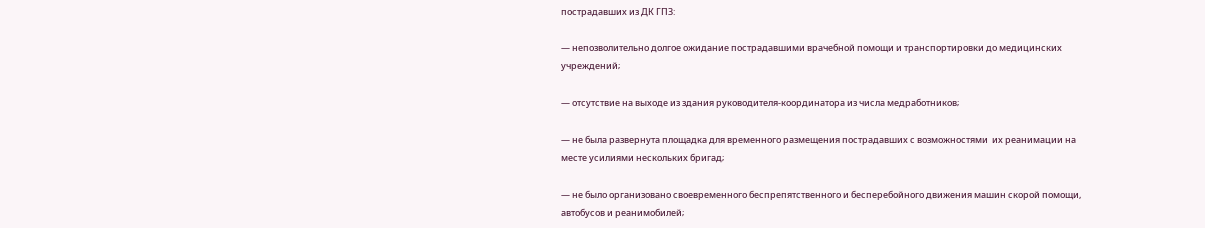пострадавших из ДК ГПЗ:

— непозволительно долгое ожидание пострадавшими врачебной помощи и транспортировки до медицинских учреждений;

— отсутствие на выходе из здания руководителя-координатора из числа медработников;

— не была развернута площадка для временного размещения пострадавших с возможностями  их реанимации на месте усилиями нескольких бригад;

— не было организовано своевременного беспрепятственного и бесперебойного движения машин скорой помощи, автобусов и реанимобилей;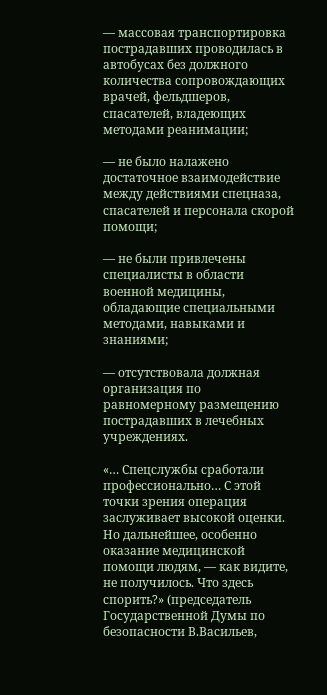— массовая транспортировка пострадавших проводилась в автобусах без должного количества сопровождающих врачей, фельдшеров, спасателей, владеющих методами реанимации;

— не было налажено достаточное взаимодействие между действиями спецназа, спасателей и персонала скорой помощи;

— не были привлечены специалисты в области военной медицины, обладающие специальными методами, навыками и знаниями;

— отсутствовала должная организация по равномерному размещению пострадавших в лечебных учреждениях.

«… Спецслужбы сработали профессионально… С этой точки зрения операция заслуживает высокой оценки. Но дальнейшее, особенно оказание медицинской помощи людям, — как видите, не получилось. Что здесь спорить?» (председатель Государственной Думы по безопасности В.Васильев,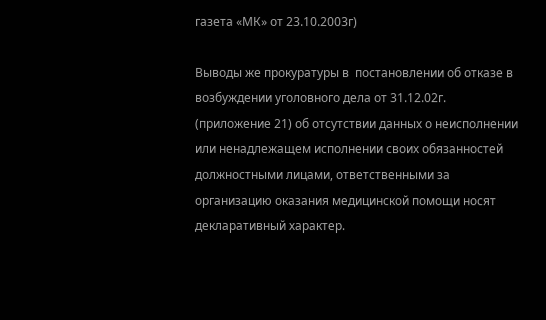газета «МК» от 23.10.2003г)

Выводы же прокуратуры в  постановлении об отказе в возбуждении уголовного дела от 31.12.02г. (приложение 21) об отсутствии данных о неисполнении или ненадлежащем исполнении своих обязанностей должностными лицами, ответственными за организацию оказания медицинской помощи носят декларативный характер.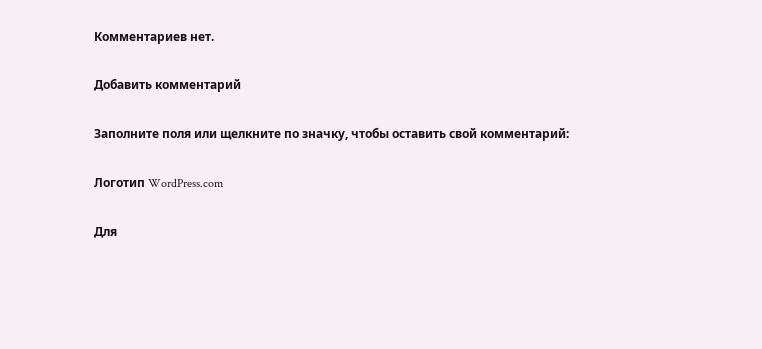Комментариев нет.

Добавить комментарий

Заполните поля или щелкните по значку, чтобы оставить свой комментарий:

Логотип WordPress.com

Для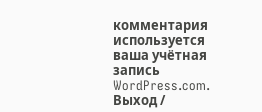комментария используется ваша учётная запись WordPress.com. Выход /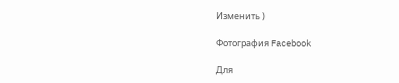Изменить )

Фотография Facebook

Для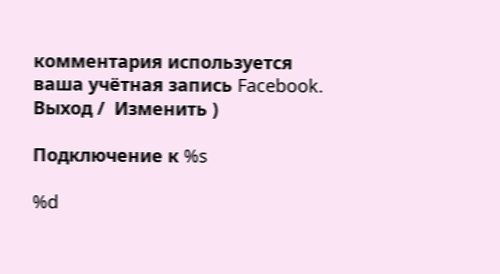комментария используется ваша учётная запись Facebook. Выход /  Изменить )

Подключение к %s

%d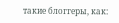такие блоггеры, как: